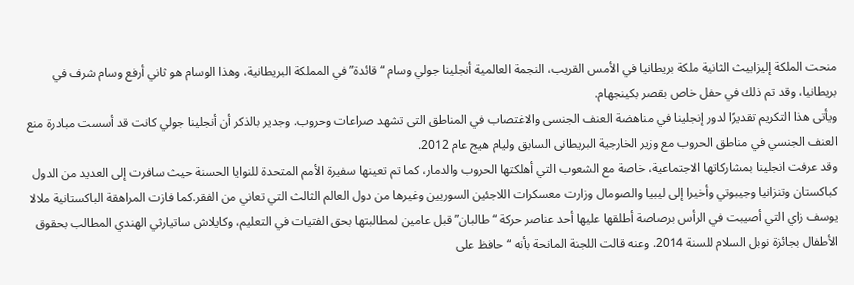منحت الملكة إليزابيث الثانية ملكة بريطانيا في الأمس القريب، النجمة العالمية أنجلينا جولي وسام “قائدة” في المملكة البريطانية، وهذا الوسام هو ثاني أرفع وسام شرف في بريطانيا، وقد تم ذلك في حفل خاص بقصر بكينجهام.
ويأتى هذا التكريم تقديرًا لدور إنجلينا في مناهضة العنف الجنسى والاغتصاب في المناطق التى تشهد صراعات وحروب. وجدير بالذكر أن أنجلينا جولي كانت قد أسست مبادرة منع العنف الجنسي في مناطق الحروب مع وزير الخارجية البريطانى السابق وليام هيج عام 2012.
وقد عرفت انجلينا بمشاركاتها الاجتماعية، خاصة مع الشعوب التي أهلكتها الحروب والدمار، كما تم تعينها سفيرة الأمم المتحدة للنوايا الحسنة حيث سافرت إلى العديد من الدول كباكستان وتنزانيا وجيبوتي وأخيرا إلى ليبيا والصومال وزارت معسكرات اللاجئين السوريين وغيرها من دول العالم الثالث التي تعاني من الفقر.كما فازت المراهقة الباكستانية ملالا يوسف زاي التي أصيبت في الرأس برصاصة أطلقها عليها أحد عناصر حركة “طالبان” قبل عامين لمطالبتها بحق الفتيات في التعليم، وكايلاش ساتيارثي الهندي المطالب بحقوق الأطفال بجائزة نوبل السلام للسنة 2014. وعنه قالت اللجنة المانحة بأنه “حافظ على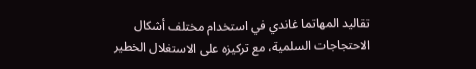تقاليد المهاتما غاندي في استخدام مختلف أشكال الاحتجاجات السلمية، مع تركيزه على الاستغلال الخطير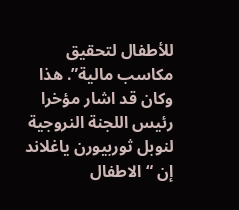للأطفال لتحقيق مكاسب مالية”. هذا وكان قد اشار مؤخرا رئيس اللجنة النروجية لنوبل ثوربيورن ياغلاند إن “الاطفال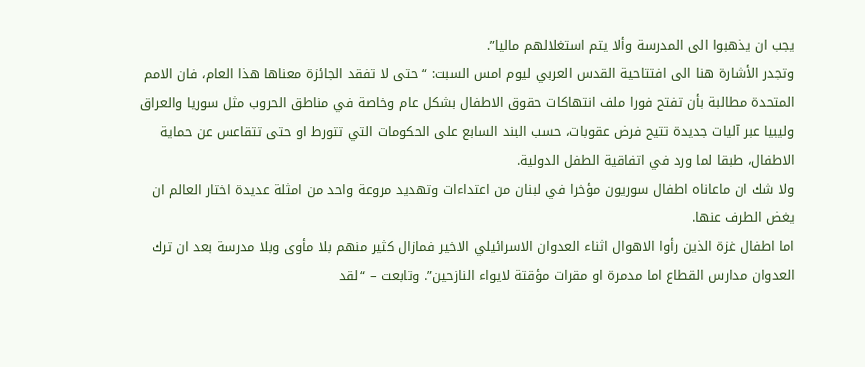يجب ان يذهبوا الى المدرسة وألا يتم استغلالهم ماليا”.
وتجدر الأشارة هنا الى افتتاحية القدس العربي ليوم امس السبت: “حتى لا تفقد الجائزة معناها هذا العام، فان الامم المتحدة مطالبة بأن تفتح فورا ملف انتهاكات حقوق الاطفال بشكل عام وخاصة في مناطق الحروب مثل سوريا والعراق وليبيا عبر آليات جديدة تتيح فرض عقوبات، حسب البند السابع على الحكومات التي تتورط او حتى تتقاعس عن حماية الاطفال، طبقا لما ورد في اتفاقية الطفل الدولية.
ولا شك ان ماعاناه اطفال سوريون مؤخرا في لبنان من اعتداءات وتهديد مروعة واحد من امثلة عديدة اختار العالم ان يغض الطرف عنها.
اما اطفال غزة الذين رأوا الاهوال اثناء العدوان الاسرائيلي الاخير فمازال كثير منهم بلا مأوى وبلا مدرسة بعد ان ترك العدوان مدارس القطاع اما مدمرة او مقرات مؤقتة لايواء النازحين”. وتابعت – “لقد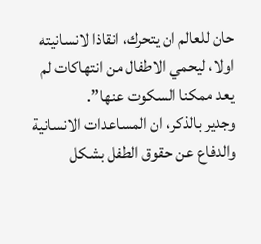حان للعالم ان يتحرك، انقاذا لانسانيته اولا، ليحمي الاطفال من انتهاكات لم يعد ممكنا السكوت عنها”.
وجدير بالذكر، ان المساعدات الانسانية والدفاع عن حقوق الطفل بشكل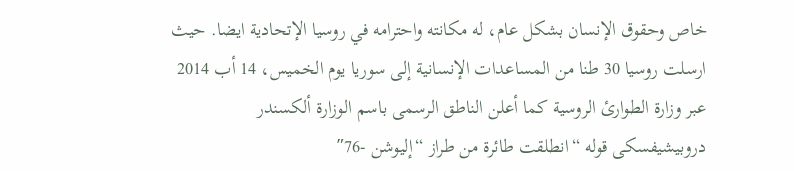خاص وحقوق الإنسان بشكل عام، له مكانته واحترامه في روسيا الإتحادية ايضا. حيث ارسلت روسيا 30 طنا من المساعدات الإنسانية إلى سوريا يوم الخميس، 14 أب 2014 عبر وزارة الطوارئ الروسية كما أعلن الناطق الرسمى باسم الوزارة ألكسندر دروبيشيفسكى قوله “انطلقت طائرة من طراز “إليوشن -76″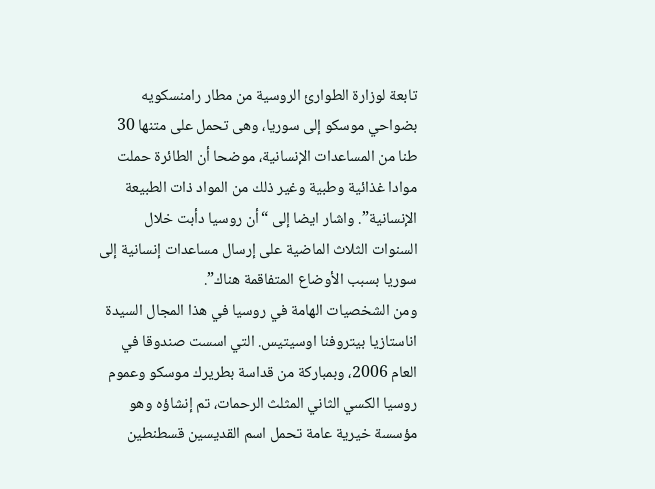تابعة لوزارة الطوارئ الروسية من مطار رامنسكويه بضواحي موسكو إلى سوريا، وهى تحمل على متنها 30 طنا من المساعدات الإنسانية، موضحا أن الطائرة حملت موادا غذائية وطبية وغير ذلك من المواد ذات الطبيعة الإنسانية”. واشار ايضا إلى “أن روسيا دأبت خلال السنوات الثلاث الماضية على إرسال مساعدات إنسانية إلى سوريا بسبب الأوضاع المتفاقمة هناك”.
ومن الشخصيات الهامة في روسيا في هذا المجال السيدة اناستازيا بيتروفنا اوسيتيس. التي اسست صندوقا في العام 2006، وبمباركة من قداسة بطريرك موسكو وعموم روسيا الكسي الثاني المثلث الرحمات، تم إنشاؤه وهو مؤسسة خيرية عامة تحمل اسم القديسين قسطنطين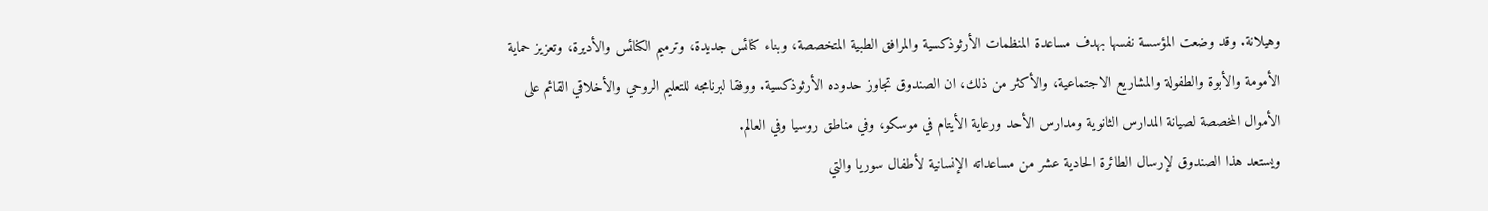وهيلانة. وقد وضعت المؤسسة نفسها بهدف مساعدة المنظمات الأرثوذكسية والمرافق الطبية المتخصصة، وبناء كنائس جديدة، وترميم الكنائس والأديرة، وتعزيز حماية الأمومة والأبوة والطفولة والمشاريع الاجتماعية، والأكثر من ذلك، ان الصندوق تجاوز حدوده الأرثوذكسية. ووفقا لبرنامجه للتعليم الروحي والأخلاقي القائم على الأموال المخصصة لصيانة المدارس الثانوية ومدارس الأحد ورعاية الأيتام في موسكو، وفي مناطق روسيا وفي العالم.
ويستعد هذا الصندوق لإرسال الطائرة الحادية عشر من مساعداته الإنسانية لأطفال سوريا والتي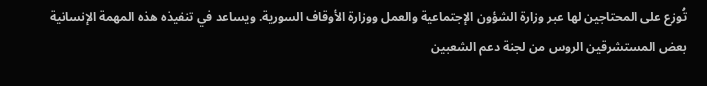تُوزع على المحتاجين لها عبر وزارة الشؤون الإجتماعية والعمل ووزارة الأوقاف السورية. ويساعد في تنفيذه هذه المهمة الإنسانية بعض المستشرقين الروس من لجنة دعم الشعبين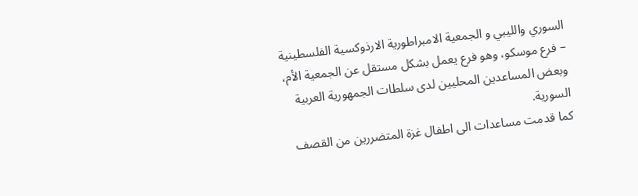السوري والليبي و الجمعية الامبراطورية الارذوكسية الفلسطينية – فرع موسكو، وهو فرع يعمل بشكل مستقل عن الجمعية الأم، وبعض المساعدين المحليين لدى سلطات الجمهورية العربية السورية.
كما قدمت مساعدات الى اطفال غزة المتضررين من القصف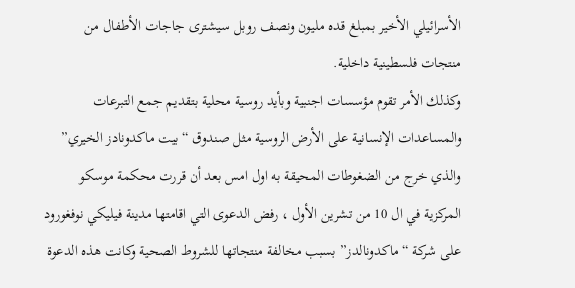الأسرائيلي الأخير بمبلغ قده مليون ونصف روبل سيشترى جاجات الأطفال من منتجات فلسطينية داخلية.
وكذلك الأمر تقوم مؤسسات اجنبية وبأيد روسية محلية بتقديم جمع التبرعات والمساعدات الإنسانية على الأرض الروسية مثل صندوق “بيت ماكدونادز الخيري” والذي خرج من الضغوطات المحيقة به اول امس بعد أن قررت محكمة موسكو المركزية في ال 10 من تشرين الأول ، رفض الدعوى التي اقامتها مدينة فيليكي نوفغورود على شركة “ماكدونالدز” بسبب مخالفة منتجاتها للشروط الصحية وكانت هذه الدعوة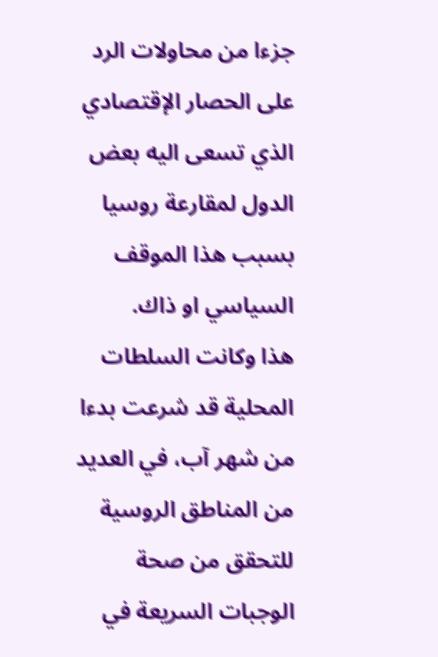جزءا من محاولات الرد على الحصار الإقتصادي الذي تسعى اليه بعض الدول لمقارعة روسيا بسبب هذا الموقف السياسي او ذاك.
هذا وكانت السلطات المحلية قد شرعت بدءا من شهر آب، في العديد من المناطق الروسية للتحقق من صحة الوجبات السريعة في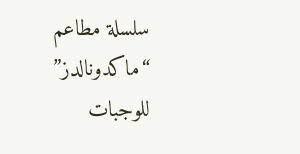سلسلة مطاعم “ماكدونالدز” للوجبات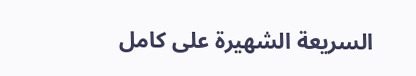السريعة الشهيرة على كامل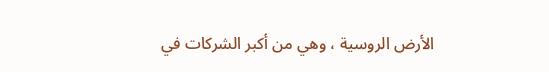الأرض الروسية ، وهي من أكبر الشركات في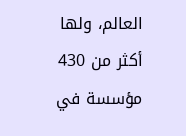العالم، ولها أكثر من 430 مؤسسة في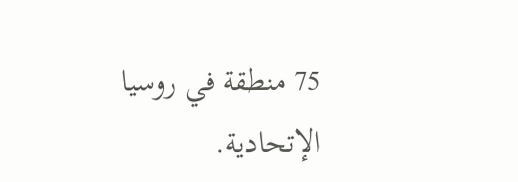75 منطقة في روسيا الإتحادية.